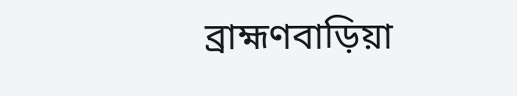ব্রাহ্মণবাড়িয়া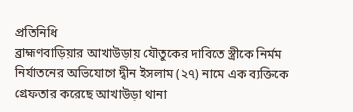প্রতিনিধি
ব্রাহ্মণবাড়িয়ার আখাউড়ায় যৌতুকের দাবিতে স্ত্রীকে নির্মম নির্যাতনের অভিযোগে দ্বীন ইসলাম (২৭) নামে এক ব্যক্তিকে গ্রেফতার করেছে আখাউড়া থানা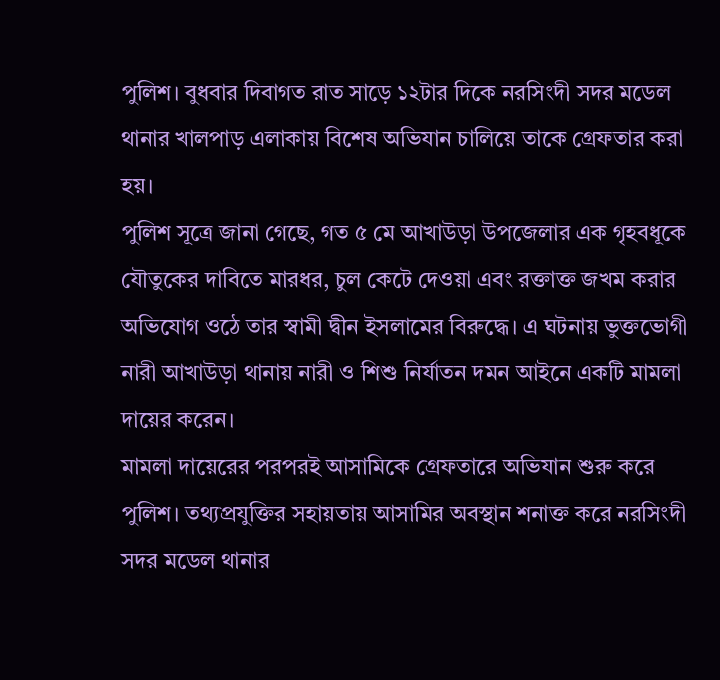পুলিশ। বুধবার দিবাগত রাত সাড়ে ১২টার দিকে নরসিংদী সদর মডেল থানার খালপাড় এলাকায় বিশেষ অভিযান চালিয়ে তাকে গ্রেফতার করা হয়।
পুলিশ সূত্রে জানা গেছে, গত ৫ মে আখাউড়া উপজেলার এক গৃহবধূকে যৌতুকের দাবিতে মারধর, চুল কেটে দেওয়া এবং রক্তাক্ত জখম করার অভিযোগ ওঠে তার স্বামী দ্বীন ইসলামের বিরুদ্ধে। এ ঘটনায় ভুক্তভোগী নারী আখাউড়া থানায় নারী ও শিশু নির্যাতন দমন আইনে একটি মামলা দায়ের করেন।
মামলা দায়েরের পরপরই আসামিকে গ্রেফতারে অভিযান শুরু করে পুলিশ। তথ্যপ্রযুক্তির সহায়তায় আসামির অবস্থান শনাক্ত করে নরসিংদী সদর মডেল থানার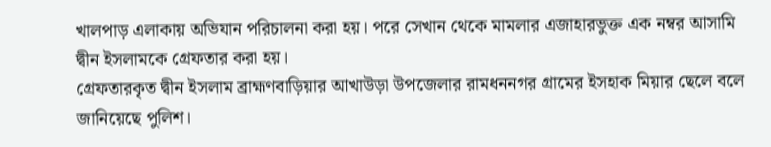খালপাড় এলাকায় অভিযান পরিচালনা করা হয়। পরে সেখান থেকে মামলার এজাহারভুক্ত এক নম্বর আসামি দ্বীন ইসলামকে গ্রেফতার করা হয়।
গ্রেফতারকৃত দ্বীন ইসলাম ব্রাহ্মণবাড়িয়ার আখাউড়া উপজেলার রামধননগর গ্রামের ইসহাক মিয়ার ছেলে বলে জানিয়েছে পুলিশ।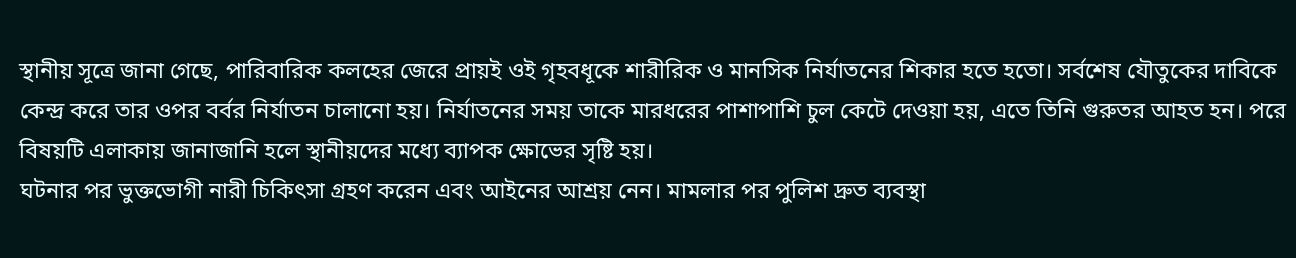স্থানীয় সূত্রে জানা গেছে, পারিবারিক কলহের জেরে প্রায়ই ওই গৃহবধূকে শারীরিক ও মানসিক নির্যাতনের শিকার হতে হতো। সর্বশেষ যৌতুকের দাবিকে কেন্দ্র করে তার ওপর বর্বর নির্যাতন চালানো হয়। নির্যাতনের সময় তাকে মারধরের পাশাপাশি চুল কেটে দেওয়া হয়, এতে তিনি গুরুতর আহত হন। পরে বিষয়টি এলাকায় জানাজানি হলে স্থানীয়দের মধ্যে ব্যাপক ক্ষোভের সৃষ্টি হয়।
ঘটনার পর ভুক্তভোগী নারী চিকিৎসা গ্রহণ করেন এবং আইনের আশ্রয় নেন। মামলার পর পুলিশ দ্রুত ব্যবস্থা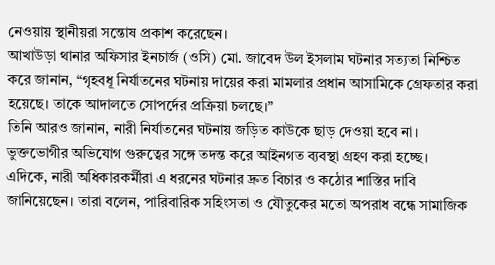নেওয়ায় স্থানীয়রা সন্তোষ প্রকাশ করেছেন।
আখাউড়া থানার অফিসার ইনচার্জ (ওসি) মো. জাবেদ উল ইসলাম ঘটনার সত্যতা নিশ্চিত করে জানান, “গৃহবধূ নির্যাতনের ঘটনায় দায়ের করা মামলার প্রধান আসামিকে গ্রেফতার করা হয়েছে। তাকে আদালতে সোপর্দের প্রক্রিয়া চলছে।”
তিনি আরও জানান, নারী নির্যাতনের ঘটনায় জড়িত কাউকে ছাড় দেওয়া হবে না। ভুক্তভোগীর অভিযোগ গুরুত্বের সঙ্গে তদন্ত করে আইনগত ব্যবস্থা গ্রহণ করা হচ্ছে।
এদিকে, নারী অধিকারকর্মীরা এ ধরনের ঘটনার দ্রুত বিচার ও কঠোর শাস্তির দাবি জানিয়েছেন। তারা বলেন, পারিবারিক সহিংসতা ও যৌতুকের মতো অপরাধ বন্ধে সামাজিক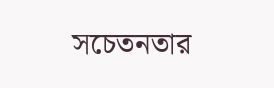সচেতনতার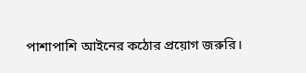পাশাপাশি আইনের কঠোর প্রয়োগ জরুরি।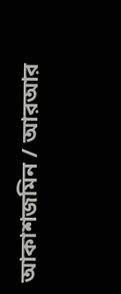আকাশজমিন / আরআর